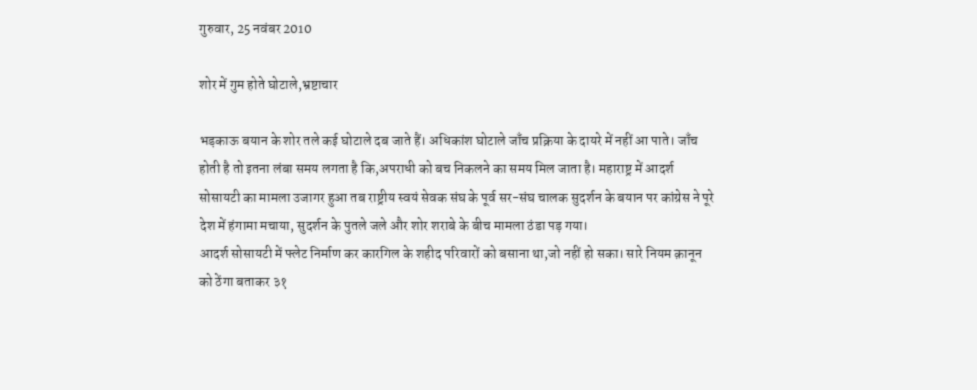गुरुवार, 25 नवंबर 2010

शोर में गुम होते घोटाले,भ्रष्टाचार

भड़काऊ बयान के शोर तले कई घोटाले दब जाते हैं। अधिकांश घोटाले जाँच प्रक्रिया के दायरे में नहीं आ पाते। जाँच होती है तो इतना लंबा समय लगता है कि,अपराधी को बच निकलने का समय मिल जाता है। महाराष्ट्र में आदर्श सोसायटी का मामला उजागर हुआ तब राष्ट्रीय स्वयं सेवक संघ के पूर्व सर-संघ चालक सुदर्शन के बयान पर कांग्रेस ने पूरे देश में हंगामा मचाया, सुदर्शन के पुतले जले और शोर शराबे के बीच मामला ठंडा पड़ गया।
आदर्श सोसायटी में फ्लेट निर्माण कर कारगिल के शहीद परिवारों को बसाना था,जो नहीं हो सका। सारे नियम क़ानून को ठेंगा बताकर ३१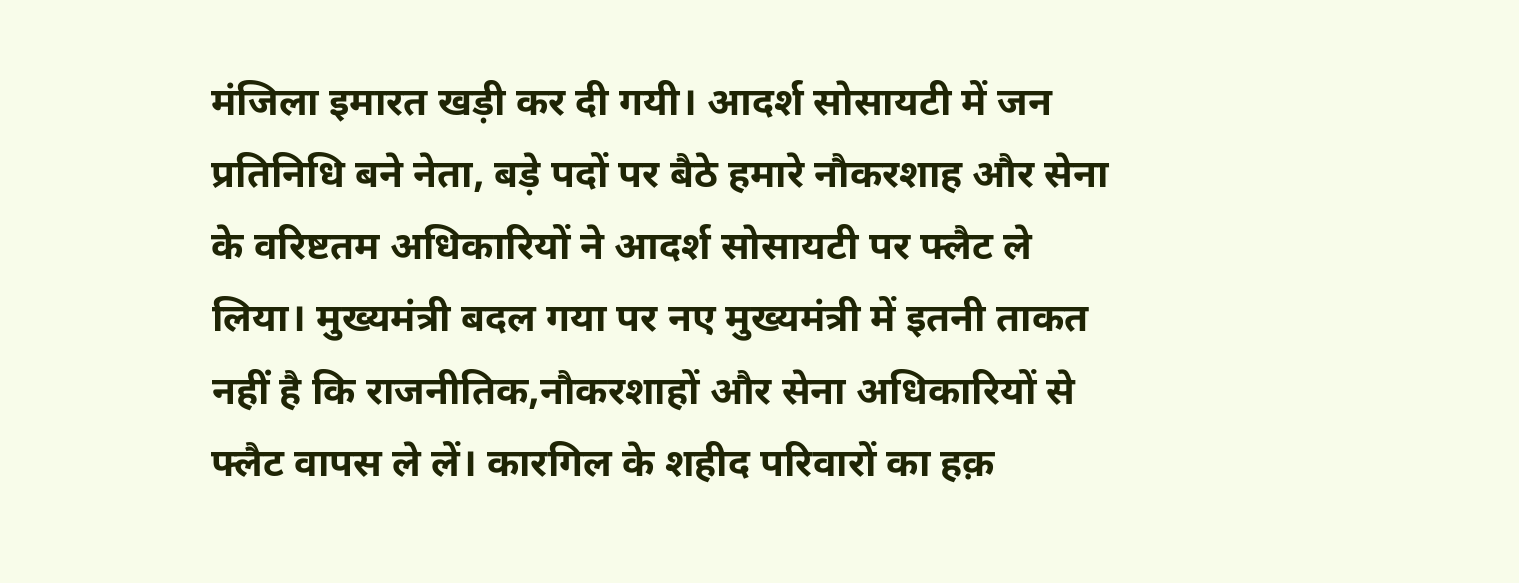मंजिला इमारत खड़ी कर दी गयी। आदर्श सोसायटी में जन प्रतिनिधि बने नेता, बड़े पदों पर बैठे हमारे नौकरशाह और सेना के वरिष्टतम अधिकारियों ने आदर्श सोसायटी पर फ्लैट ले लिया। मुख्यमंत्री बदल गया पर नए मुख्यमंत्री में इतनी ताकत नहीं है कि राजनीतिक,नौकरशाहों और सेना अधिकारियों से फ्लैट वापस ले लें। कारगिल के शहीद परिवारों का हक़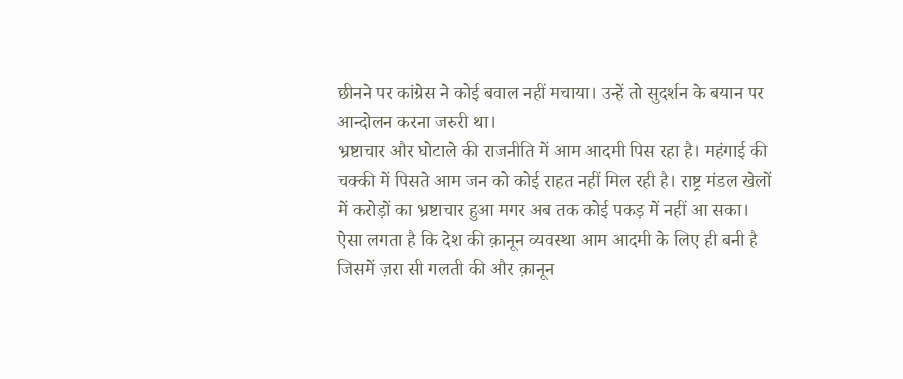छीनने पर कांग्रेस ने कोई बवाल नहीं मचाया। उन्हें तो सुदर्शन के बयान पर आन्दोलन करना जरुरी था।
भ्रष्टाचार और घोटाले की राजनीति में आम आदमी पिस रहा है। महंगाई की चक्की में पिसते आम जन को कोई राहत नहीं मिल रही है। राष्ट्र मंडल खेलों में करोड़ों का भ्रष्टाचार हुआ मगर अब तक कोई पकड़ में नहीं आ सका। ऐसा लगता है कि देश की क़ानून व्यवस्था आम आदमी के लिए ही बनी है जिसमें ज़रा सी गलती की और क़ानून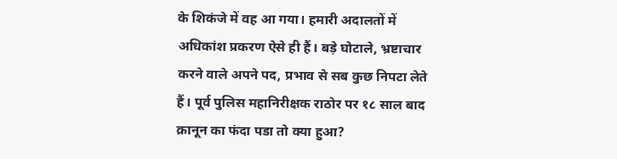के शिकंजे में वह आ गया। हमारी अदालतों में अधिकांश प्रकरण ऐसे ही हैं। बड़े घोटाले, भ्रष्टाचार करने वाले अपने पद, प्रभाव से सब कुछ निपटा लेते हैं। पूर्व पुलिस महानिरीक्षक राठोर पर १८ साल बाद क़ानून का फंदा पडा तो क्या हुआ?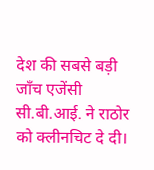देश की सबसे बड़ी जाँच एजेंसी सी.बी.आई. ने राठोर को क्लीनचिट दे दी।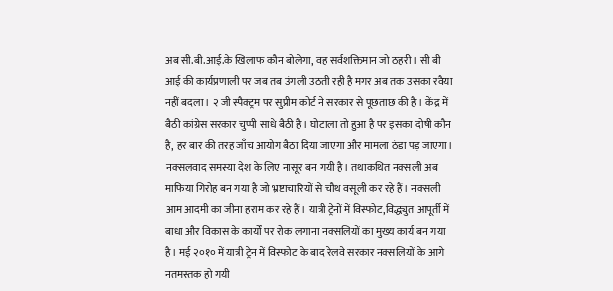अब सी.बी.आई.के खिलाफ कौन बोलेगा, वह सर्वशक्तिमान जो ठहरी। सी बी आई की कार्यप्रणाली पर जब तब उंगली उठती रही है मगर अब तक उसका रवैया नहीं बदला। २ जी स्पैक्ट्रम पर सुप्रीम कोर्ट ने सरकार से पूछताछ की है। केंद्र में बैठी कांग्रेस सरकार चुप्पी साधे बैठी है। घोटाला तो हुआ है पर इसका दोषी कौन है, हर बार की तरह जाँच आयोग बैठा दिया जाएगा और मामला ठंडा पड़ जाएगा।
नक्सलवाद समस्या देश के लिए नासूर बन गयी है। तथाकथित नक्सली अब माफिया गिरोह बन गया है जो भ्रष्टाचारियों से चौथ वसूली कर रहे हैं। नक्सली आम आदमी का जीना हराम कर रहे हैं। यात्री ट्रेनों में विस्फोट,विद्ध्युत आपूर्ती में बाधा और विकास के कार्यों पर रोक लगाना नक्सलियों का मुख्य कार्य बन गया है। मई २०१० में यात्री ट्रेन में विस्फोट के बाद रेलवे सरकार नक्सलियों के आगे नतमस्तक हो गयी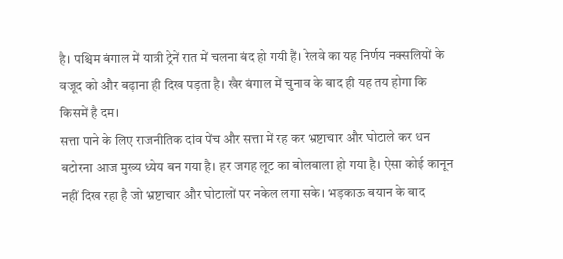है। पश्चिम बंगाल में यात्री ट्रेनें रात में चलना बंद हो गयी हैं। रेलवे का यह निर्णय नक्सलियों के वजूद को और बढ़ाना ही दिख पड़ता है। खैर बंगाल में चुनाव के बाद ही यह तय होगा कि किसमें है दम।
सत्ता पाने के लिए राजनीतिक दांव पेंच और सत्ता में रह कर भ्रष्टाचार और घोटाले कर धन बटोरना आज मुख्य ध्येय बन गया है। हर जगह लूट का बोलबाला हो गया है। ऐसा कोई कानून नहीं दिख रहा है जो भ्रष्टाचार और घोटालों पर नकेल लगा सके। भड़काऊ बयान के बाद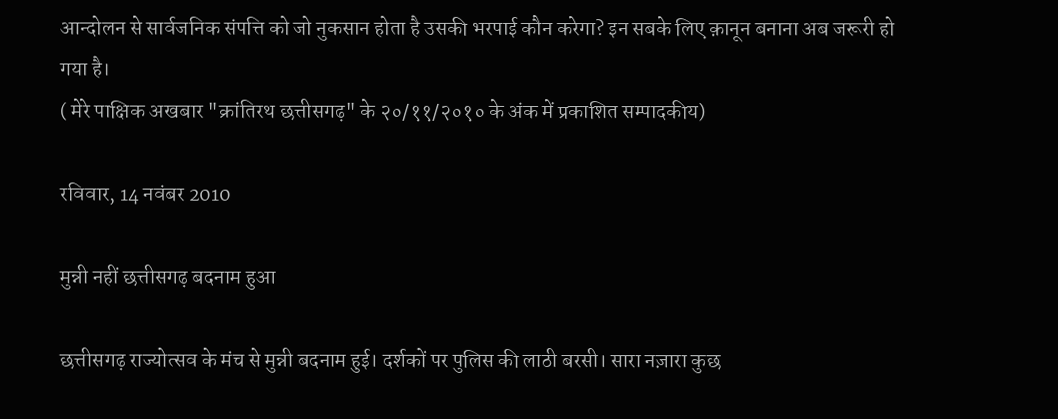आन्दोलन से सार्वजनिक संपत्ति को जो नुकसान होता है उसकी भरपाई कौन करेगा? इन सबके लिए क़ानून बनाना अब जरूरी हो गया है।
( मेरे पाक्षिक अखबार "क्रांतिरथ छत्तीसगढ़" के २०/११/२०१० के अंक में प्रकाशित सम्पादकीय)

रविवार, 14 नवंबर 2010

मुन्नी नहीं छत्तीसगढ़ बदनाम हुआ

छत्तीसगढ़ राज्योत्सव के मंच से मुन्नी बदनाम हुई। दर्शकों पर पुलिस की लाठी बरसी। सारा नज़ारा कुछ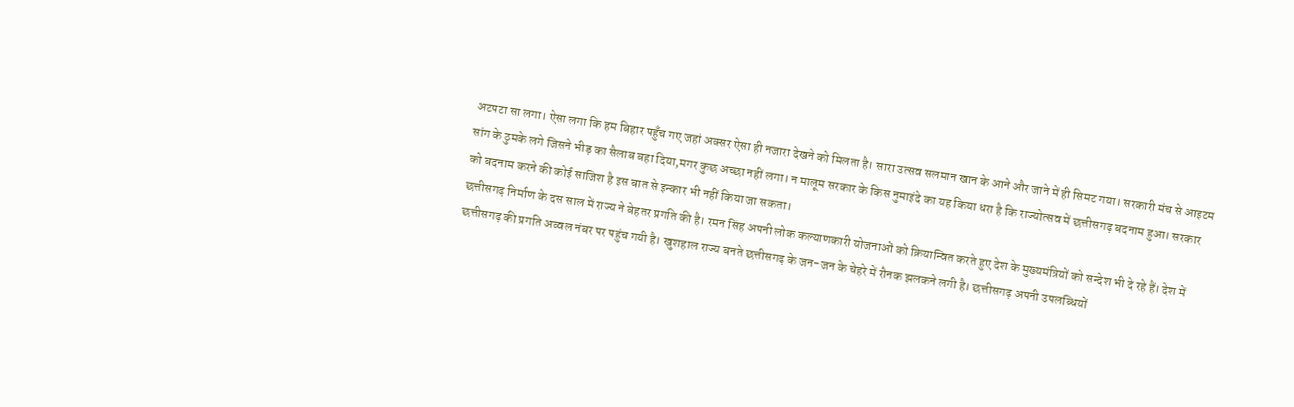अटपटा सा लगा। ऐसा लगा कि हम बिहार पहुँच गए जहां अक्सर ऐसा ही नजारा देखने को मिलता है। सारा उत्सव सलमान खान के आने और जाने में ही सिमट गया। सरकारी मंच से आइटम सांग के ठुमके लगे जिसने भीड़ का सैलाब बहा दिया,मगर कुछ अच्छा नहीं लगा। न मालूम सरकार के किस नुमाइंदे का यह किया धरा है कि राज्योत्सव में छत्तीसगढ़ बदनाम हुआ। सरकार को बदनाम करने की कोई साजिश है इस बात से इन्कार भी नहीं किया जा सकता।
छत्तीसगढ़ निर्माण के दस साल में राज्य ने बेहतर प्रगति की है। रमन सिंह अपनी लोक कल्याणकारी योजनाओं को क्रियान्वित करते हुए देश के मुख्यमंत्रियों को सन्देश भी दे रहे हैं। देश में छत्तीसगढ़ की प्रगति अव्वल नंबर पर पहुंच गयी है। खुशहाल राज्य बनते छत्तीसगढ़ के जन-जन के चेहरे में रौनक झलकने लगी है। छत्तीसगढ़ अपनी उपलब्धियों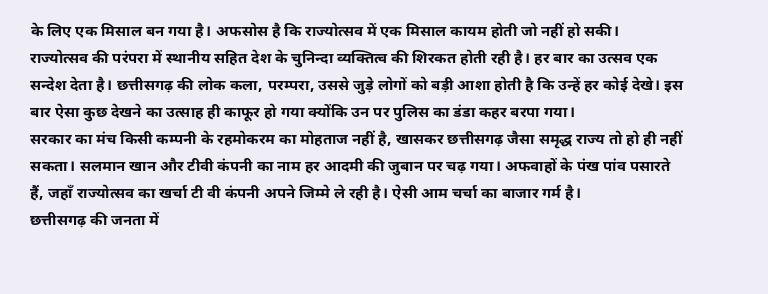के लिए एक मिसाल बन गया है। अफसोस है कि राज्योत्सव में एक मिसाल कायम होती जो नहीं हो सकी।
राज्योत्सव की परंपरा में स्थानीय सहित देश के चुनिन्दा व्यक्तित्व की शिरकत होती रही है। हर बार का उत्सव एक सन्देश देता है। छत्तीसगढ़ की लोक कला, परम्परा, उससे जुड़े लोगों को बड़ी आशा होती है कि उन्हें हर कोई देखे। इस बार ऐसा कुछ देखने का उत्साह ही काफूर हो गया क्योंकि उन पर पुलिस का डंडा कहर बरपा गया।
सरकार का मंच किसी कम्पनी के रहमोकरम का मोहताज नहीं है, खासकर छत्तीसगढ़ जैसा समृद्ध राज्य तो हो ही नहीं सकता। सलमान खान और टीवी कंपनी का नाम हर आदमी की जुबान पर चढ़ गया। अफवाहों के पंख पांव पसारते हैं, जहाँ राज्योत्सव का खर्चा टी वी कंपनी अपने जिम्मे ले रही है। ऐसी आम चर्चा का बाजार गर्म है।
छत्तीसगढ़ की जनता में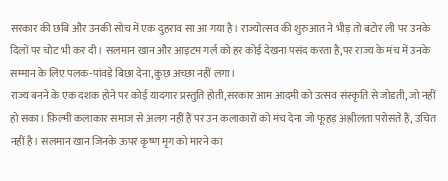सरकार की छबि और उनकी सोच में एक दुहराव सा आ गया है। राज्योत्सव की शुरुआत ने भीड़ तो बटोर ली पर उनके दिलों पर चोट भी कर दी। सलमान खान और आइटम गर्ल को हर कोई देखना पसंद करता है,पर राज्य के मंच में उनके सम्मान के लिए पलक-पांवड़े बिछा देना,कुछ अच्छा नहीं लगा।
राज्य बनने के एक दशक होने पर कोई यादगार प्रस्तुति होती,सरकार आम आदमी को उत्सव संस्कृति से जोडती, जो नहीं हो सका। फ़िल्मी कलाकार समाज से अलग नहीं हैं पर उन कलाकारों को मंच देना जो फूहड़ अश्लीलता परोसते हैं, उचित नहीं है। सलमान खान जिनके ऊपर कृष्ण मृग को मारने का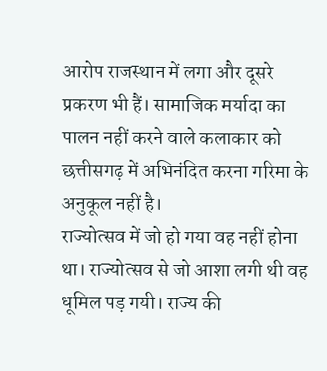आरोप राजस्थान में लगा और दूसरे प्रकरण भी हैं। सामाजिक मर्यादा का पालन नहीं करने वाले कलाकार को छत्तीसगढ़ में अभिनंदित करना गरिमा के अनुकूल नहीं है।
राज्योत्सव में जो हो गया वह नहीं होना था। राज्योत्सव से जो आशा लगी थी वह धूमिल पड़ गयी। राज्य की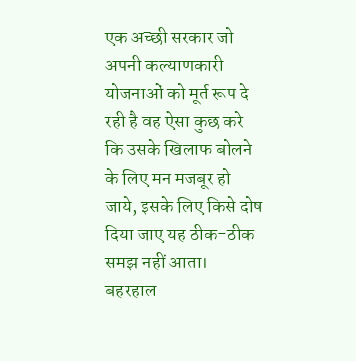एक अच्छी सरकार जो अपनी कल्याणकारी योजनाओं को मूर्त रूप दे रही है वह ऐसा कुछ करे कि उसके खिलाफ बोलने के लिए मन मजबूर हो जाये, इसके लिए किसे दोष दिया जाए यह ठीक-ठीक समझ नहीं आता। बहरहाल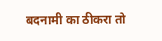बदनामी का ठीकरा तो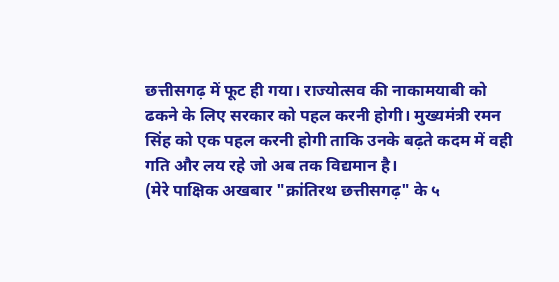छत्तीसगढ़ में फूट ही गया। राज्योत्सव की नाकामयाबी को ढकने के लिए सरकार को पहल करनी होगी। मुख्यमंत्री रमन सिंह को एक पहल करनी होगी ताकि उनके बढ़ते कदम में वही गति और लय रहे जो अब तक विद्यमान है।
(मेरे पाक्षिक अखबार "क्रांतिरथ छत्तीसगढ़" के ५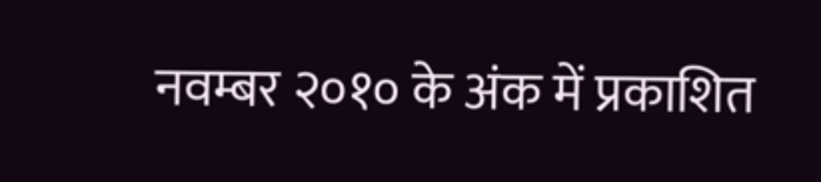नवम्बर २०१० के अंक में प्रकाशित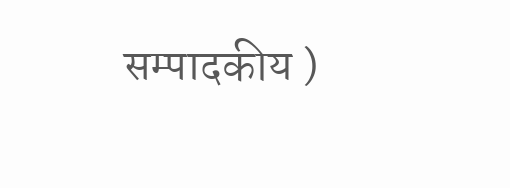सम्पादकीय )